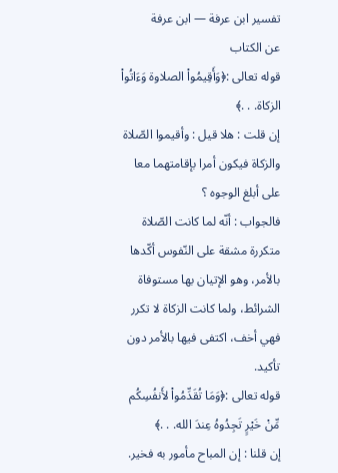تفسير ابن عرفة — ابن عرفة
عن الكتاب
قوله تعالى :﴿وَأَقِيمُواْ الصلاوة وَءَاتُواْ الزكاة. . .﴾
إن قلت : هلا قيل : وأقيموا الصّلاة والزكاة فيكون أمرا بإقامتهما معا على أبلغ الوجوه ؟
فالجواب : أنّه لما كانت الصّلاة متكررة مشقة على النّفوس أكّدها بالأمر، وهو الإتيان بها مستوفاة الشرائط، ولما كانت الزكاة لا تكرر فهي أخف، اكتفى فيها بالأمر دون تأكيد.
قوله تعالى :﴿وَمَا تُقَدِّمُواْ لأَنفُسِكُم مِّنْ خَيْرٍ تَجِدُوهُ عِندَ الله. . .﴾
إن قلنا : إن المباح مأمور به فخير.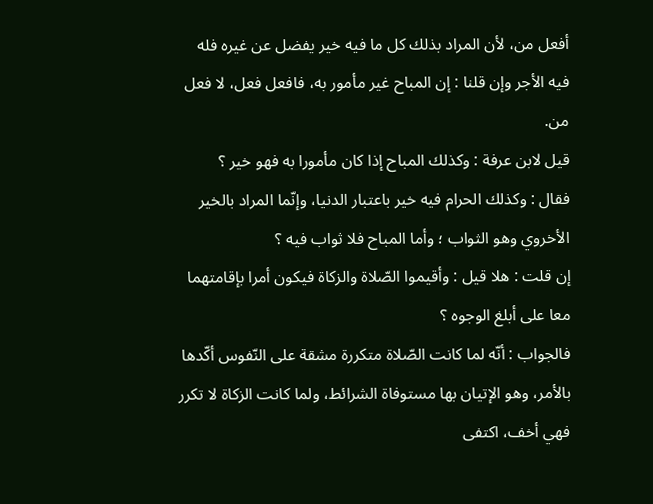أفعل من، لأن المراد بذلك كل ما فيه خير يفضل عن غيره فله فيه الأجر وإن قلنا : إن المباح غير مأمور به، فافعل فعل، لا فعل من.
قيل لابن عرفة : وكذلك المباح إذا كان مأمورا به فهو خير ؟
فقال : وكذلك الحرام فيه خير باعتبار الدنيا، وإنّما المراد بالخير الأخروي وهو الثواب ؛ وأما المباح فلا ثواب فيه ؟
إن قلت : هلا قيل : وأقيموا الصّلاة والزكاة فيكون أمرا بإقامتهما معا على أبلغ الوجوه ؟
فالجواب : أنّه لما كانت الصّلاة متكررة مشقة على النّفوس أكّدها بالأمر، وهو الإتيان بها مستوفاة الشرائط، ولما كانت الزكاة لا تكرر فهي أخف، اكتفى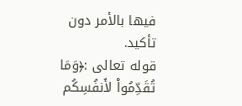فيها بالأمر دون تأكيد.
قوله تعالى :﴿وَمَا تُقَدِّمُواْ لأَنفُسِكُم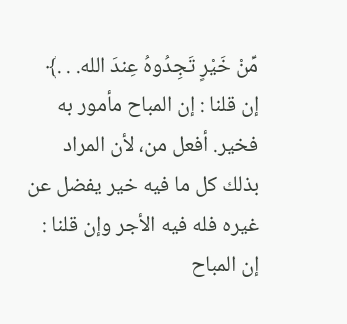مِّنْ خَيْرٍ تَجِدُوهُ عِندَ الله. . .﴾
إن قلنا : إن المباح مأمور به فخير. أفعل من، لأن المراد بذلك كل ما فيه خير يفضل عن غيره فله فيه الأجر وإن قلنا : إن المباح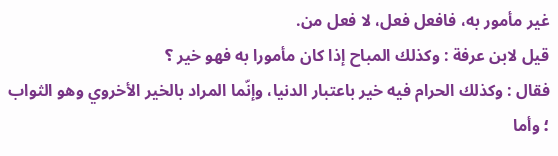غير مأمور به، فافعل فعل، لا فعل من.
قيل لابن عرفة : وكذلك المباح إذا كان مأمورا به فهو خير ؟
فقال : وكذلك الحرام فيه خير باعتبار الدنيا، وإنّما المراد بالخير الأخروي وهو الثواب ؛ وأما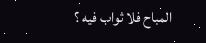المباح فلا ثواب فيه ؟